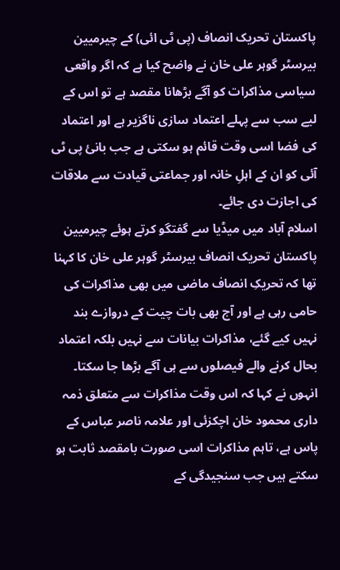پاکستان تحریک انصاف (پی ٹی ائی) کے چیرمیین بیرسٹر گوہر علی خان نے واضح کیا ہے کہ اگر واقعی سیاسی مذاکرات کو آگے بڑھانا مقصد ہے تو اس کے لیے سب سے پہلے اعتماد سازی ناگزیر ہے اور اعتماد کی فضا اسی وقت قائم ہو سکتی ہے جب بانیٔ پی ٹی آئی کو ان کے اہلِ خانہ اور جماعتی قیادت سے ملاقات کی اجازت دی جائے۔
اسلام آباد میں میڈیا سے گفتگو کرتے ہوئے چیرمیین پاکستان تحریک انصاف بیرسٹر گوہر علی خان کا کہنا تھا کہ تحریکِ انصاف ماضی میں بھی مذاکرات کی حامی رہی ہے اور آج بھی بات چیت کے دروازے بند نہیں کیے گئے، مذاکرات بیانات سے نہیں بلکہ اعتماد بحال کرنے والے فیصلوں سے ہی آگے بڑھا جا سکتا۔
انہوں نے کہا کہ اس وقت مذاکرات سے متعلق ذمہ داری محمود خان اچکزئی اور علامہ ناصر عباس کے پاس ہے، تاہم مذاکرات اسی صورت بامقصد ثابت ہو سکتے ہیں جب سنجیدگی کے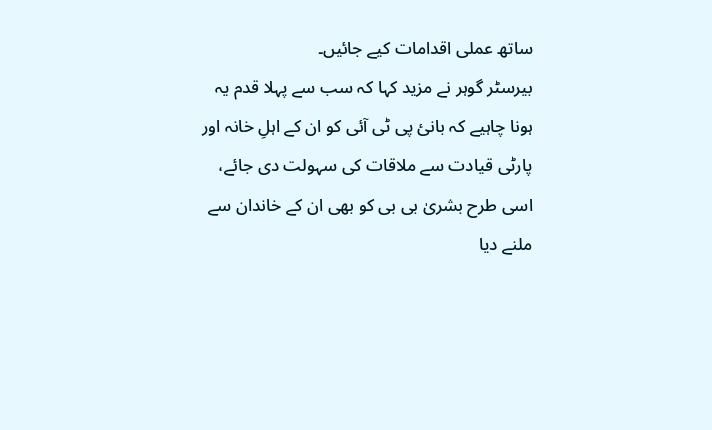ساتھ عملی اقدامات کیے جائیں۔
بیرسٹر گوہر نے مزید کہا کہ سب سے پہلا قدم یہ ہونا چاہیے کہ بانیٔ پی ٹی آئی کو ان کے اہلِ خانہ اور پارٹی قیادت سے ملاقات کی سہولت دی جائے، اسی طرح بشریٰ بی بی کو بھی ان کے خاندان سے ملنے دیا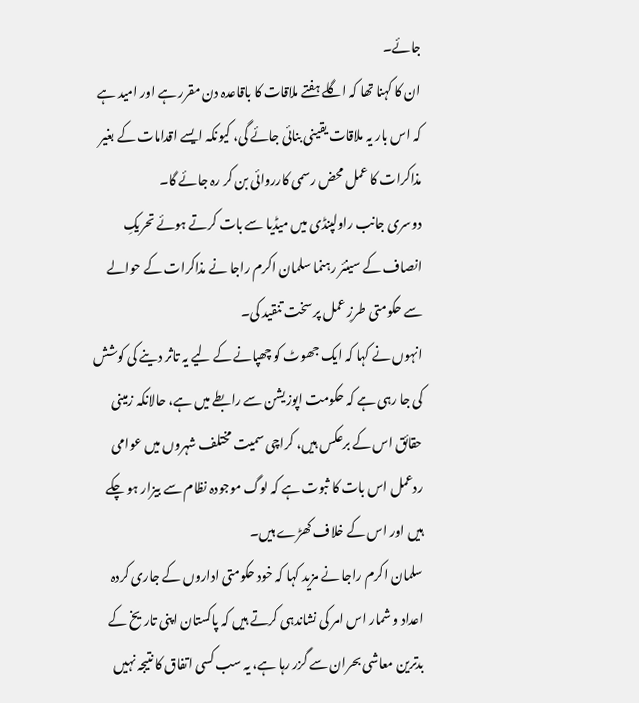جائے۔
ان کا کہنا تھا کہ اگلے ہفتے ملاقات کا باقاعدہ دن مقرر ہے اور امید ہے کہ اس بار یہ ملاقات یقینی بنائی جائے گی، کیونکہ ایسے اقدامات کے بغیر مذاکرات کا عمل محض رسمی کارروائی بن کر رہ جائے گا۔
دوسری جانب راولپنڈی میں میڈیا سے بات کرتے ہوئے تحریکِ انصاف کے سینئر رہنما سلمان اکرم راجا نے مذاکرات کے حوالے سے حکومتی طرزِ عمل پر سخت تنقید کی۔
انہوں نے کہا کہ ایک جھوٹ کو چھپانے کے لیے یہ تاثر دینے کی کوشش کی جا رہی ہے کہ حکومت اپوزیشن سے رابطے میں ہے، حالانکہ زمینی حقائق اس کے برعکس ہیں، کراچی سمیت مختلف شہروں میں عوامی ردعمل اس بات کا ثبوت ہے کہ لوگ موجودہ نظام سے بیزار ہو چکے ہیں اور اس کے خلاف کھڑے ہیں۔
سلمان اکرم راجا نے مزید کہا کہ خود حکومتی اداروں کے جاری کردہ اعداد و شمار اس امر کی نشاندہی کرتے ہیں کہ پاکستان اپنی تاریخ کے بدترین معاشی بحران سے گزر رہا ہے، یہ سب کسی اتفاق کا نتیجہ نہیں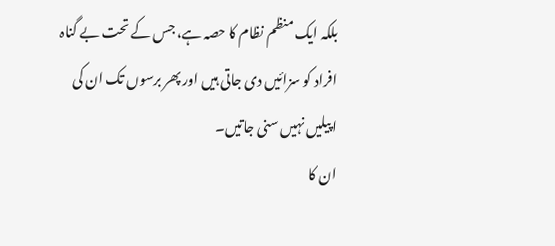بلکہ ایک منظم نظام کا حصہ ہے، جس کے تحت بے گناہ افراد کو سزائیں دی جاتی ہیں اور پھر برسوں تک ان کی اپیلیں نہیں سنی جاتیں۔
ان کا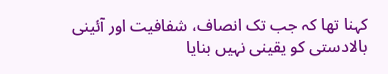کہنا تھا کہ جب تک انصاف، شفافیت اور آئینی بالادستی کو یقینی نہیں بنایا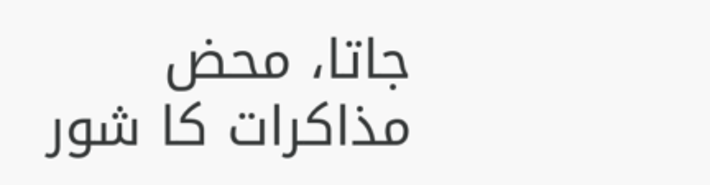جاتا، محض مذاکرات کا شور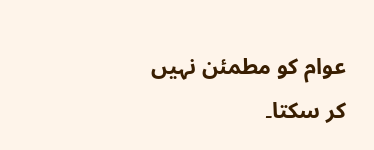عوام کو مطمئن نہیں کر سکتا۔